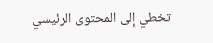تخطي إلى المحتوى الرئيسي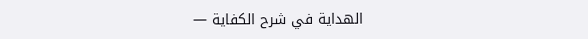الهداية في شرح الكفاية —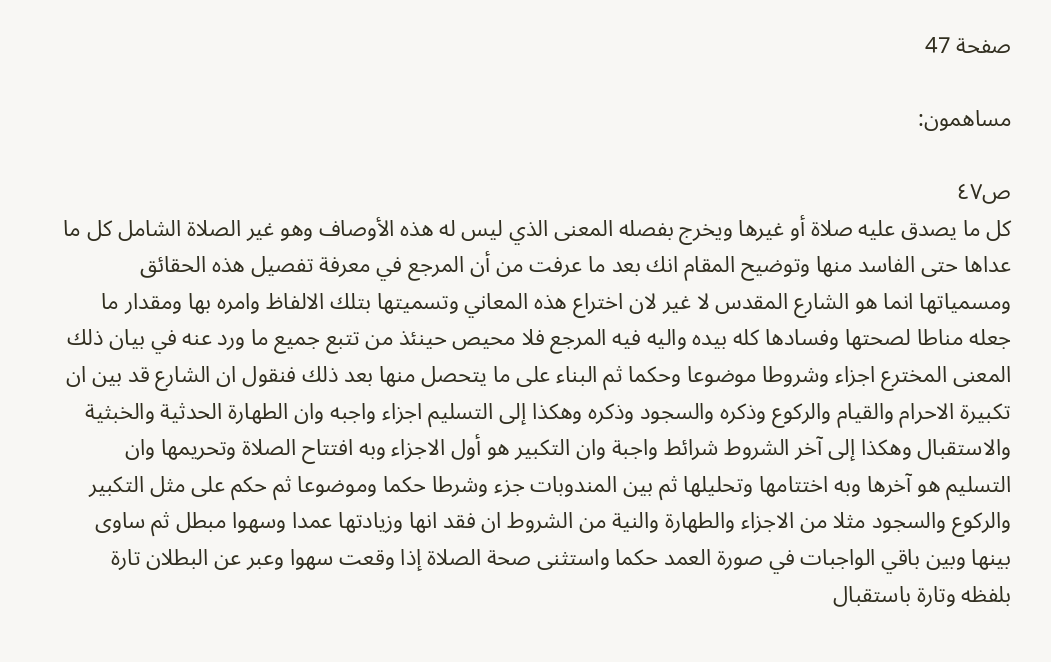صفحة 47

مساهمون:

ص٤٧
كل ما يصدق عليه صلاة أو غيرها ويخرج بفصله المعنى الذي ليس له هذه الأوصاف وهو غير الصلاة الشامل كل ما عداها حتى الفاسد منها وتوضيح المقام انك بعد ما عرفت من أن المرجع في معرفة تفصيل هذه الحقائق ومسمياتها انما هو الشارع المقدس لا غير لان اختراع هذه المعاني وتسميتها بتلك الالفاظ وامره بها ومقدار ما جعله مناطا لصحتها وفسادها كله بيده واليه فيه المرجع فلا محيص حينئذ من تتبع جميع ما ورد عنه في بيان ذلك المعنى المخترع اجزاء وشروطا موضوعا وحكما ثم البناء على ما يتحصل منها بعد ذلك فنقول ان الشارع قد بين ان تكبيرة الاحرام والقيام والركوع وذكره والسجود وذكره وهكذا إلى التسليم اجزاء واجبه وان الطهارة الحدثية والخبثية والاستقبال وهكذا إلى آخر الشروط شرائط واجبة وان التكبير هو أول الاجزاء وبه افتتاح الصلاة وتحريمها وان التسليم هو آخرها وبه اختتامها وتحليلها ثم بين المندوبات جزء وشرطا حكما وموضوعا ثم حكم على مثل التكبير والركوع والسجود مثلا من الاجزاء والطهارة والنية من الشروط ان فقد انها وزيادتها عمدا وسهوا مبطل ثم ساوى بينها وبين باقي الواجبات في صورة العمد حكما واستثنى صحة الصلاة إذا وقعت سهوا وعبر عن البطلان تارة بلفظه وتارة باستقبال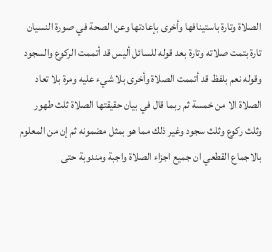الصلاة وتارة باستينافها وأخرى بإعادتها وعن الصحة في صورة النسيان تارة بتمت صلاته وتارة بعد قوله للسائل أليس قد أتممت الركوع والسجود وقوله نعم بلفظ قد أتممت الصلاة وأخرى بلا شيء عليه ومرة بلا تعاد الصلاة الا من خمسة ثم ربما قال في بيان حقيقتها الصلاة ثلث طهور وثلث ركوع وثلث سجود وغير ذلك مما هو بمثل مضمونه ثم إن من المعلوم بالاجماع القطعي ان جميع اجزاء الصلاة واجبة ومندوبة حتى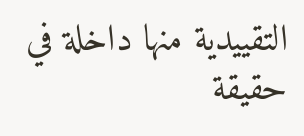التقييدية منها داخلة في حقيقة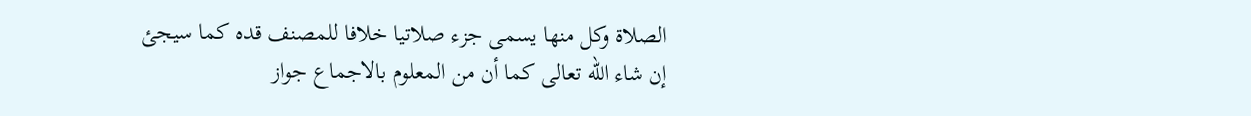الصلاة وكل منها يسمى جزء صلاتيا خلافا للمصنف قده كما سيجئ إن شاء اللّه تعالى كما أن من المعلوم بالاجماع جواز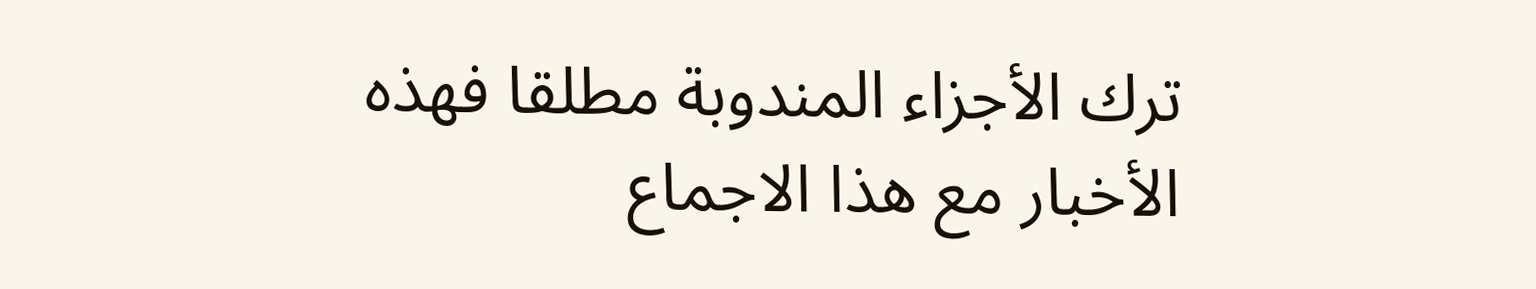ترك الأجزاء المندوبة مطلقا فهذه الأخبار مع هذا الاجماع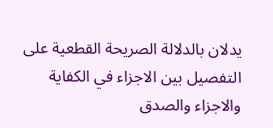يدلان بالدلالة الصريحة القطعية على التفصيل بين الاجزاء في الكفاية والاجزاء والصدق